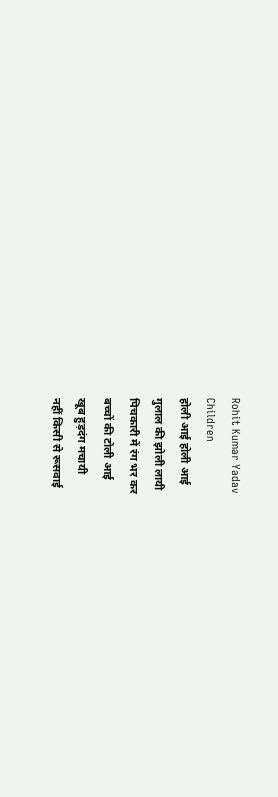Rohit Kumar Yadav
Children
होली आई होली आई
गुलाल की झोली लायी
पिचकारी में रंग भर कर
बच्चों की टोली आई
खूब हुड़दंग मचायी
नहीं किसी से रूसवाई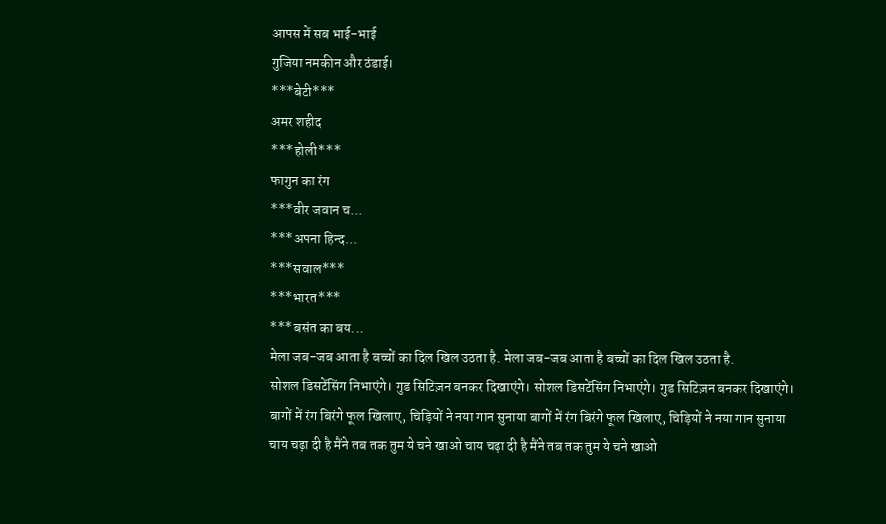आपस में सब भाई-भाई
गुजिया नमकीन और ठंडाई।
***बेटी***
अमर शहीद
***होली***
फागुन का रंग
***वीर जवान च...
***अपना हिन्द...
***सवाल***
***भारत***
***बसंत का बय...
मेला जब-जब आता है बच्चों का दिल खिल उठता है. मेला जब-जब आता है बच्चों का दिल खिल उठता है.
सोशल डिसटेंसिंग निभाएंगे। गुड सिटिज़न बनकर दिखाएंगे। सोशल डिसटेंसिंग निभाएंगे। गुड सिटिज़न बनकर दिखाएंगे।
बागों में रंग बिरंगे फूल खिलाए, चिड़ियों ने नया गान सुनाया बागों में रंग बिरंगे फूल खिलाए, चिड़ियों ने नया गान सुनाया
चाय चढ़ा दी है मैंने तब तक तुम ये चने खाओ चाय चढ़ा दी है मैंने तब तक तुम ये चने खाओ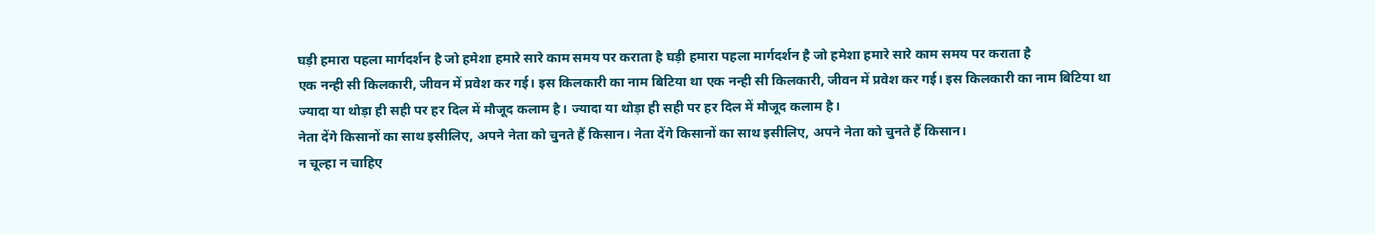घड़ी हमारा पहला मार्गदर्शन है जो हमेशा हमारे सारे काम समय पर कराता है घड़ी हमारा पहला मार्गदर्शन है जो हमेशा हमारे सारे काम समय पर कराता है
एक नन्ही सी किलकारी, जीवन में प्रवेश कर गई। इस किलकारी का नाम बिटिया था एक नन्ही सी किलकारी, जीवन में प्रवेश कर गई। इस किलकारी का नाम बिटिया था
ज्यादा या थोड़ा ही सही पर हर दिल में मौजूद कलाम है। ज्यादा या थोड़ा ही सही पर हर दिल में मौजूद कलाम है।
नेता देंगे किसानों का साथ इसीलिए, अपने नेता को चुनते हैं किसान। नेता देंगे किसानों का साथ इसीलिए, अपने नेता को चुनते हैं किसान।
न चूल्हा न चाहिए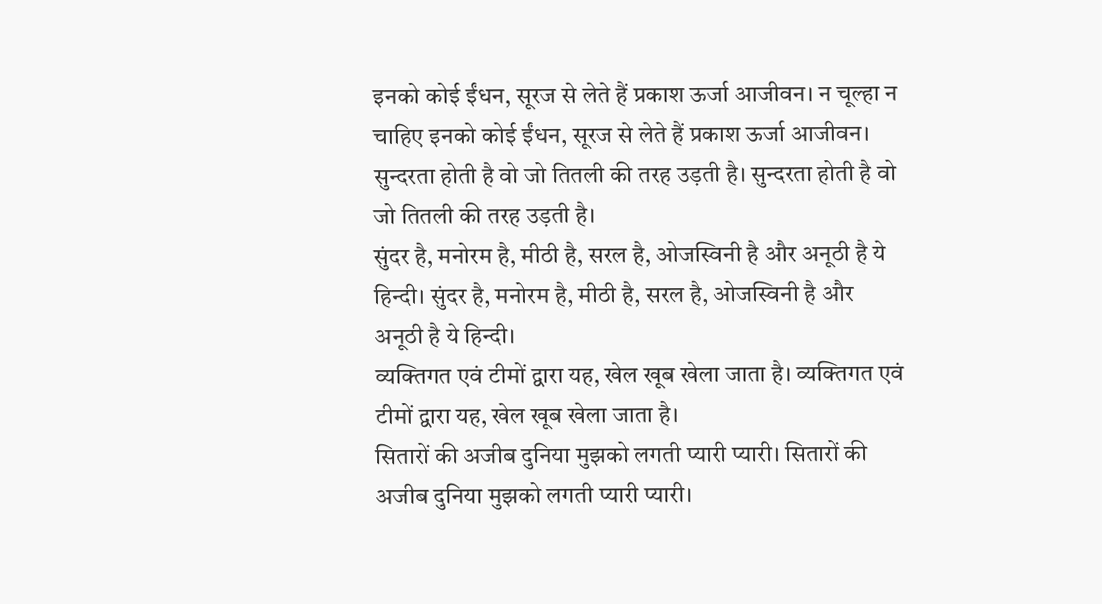इनको कोई ईंधन, सूरज से लेते हैं प्रकाश ऊर्जा आजीवन। न चूल्हा न चाहिए इनको कोई ईंधन, सूरज से लेते हैं प्रकाश ऊर्जा आजीवन।
सुन्दरता होती है वो जो तितली की तरह उड़ती है। सुन्दरता होती है वो जो तितली की तरह उड़ती है।
सुंदर है, मनोरम है, मीठी है, सरल है, ओजस्विनी है और अनूठी है ये हिन्दी। सुंदर है, मनोरम है, मीठी है, सरल है, ओजस्विनी है और अनूठी है ये हिन्दी।
व्यक्तिगत एवं टीमों द्वारा यह, खेल खूब खेला जाता है। व्यक्तिगत एवं टीमों द्वारा यह, खेल खूब खेला जाता है।
सितारों की अजीब दुनिया मुझको लगती प्यारी प्यारी। सितारों की अजीब दुनिया मुझको लगती प्यारी प्यारी।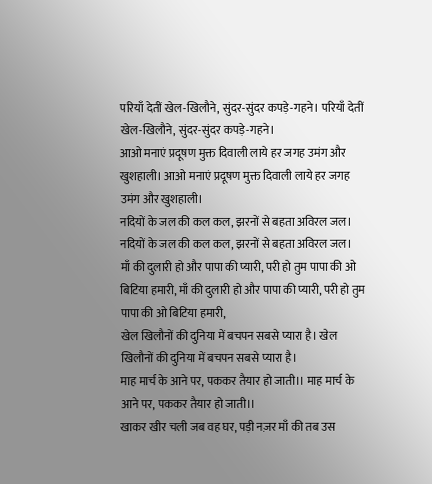परियाँ देतीं खेल-खिलौने, सुंदर-सुंदर कपड़े-गहने। परियाँ देतीं खेल-खिलौने, सुंदर-सुंदर कपड़े-गहने।
आओ मनाएं प्रदूषण मुक्त दिवाली लाये हर जगह उमंग और खुशहाली। आओ मनाएं प्रदूषण मुक्त दिवाली लाये हर जगह उमंग और खुशहाली।
नदियों के जल की कल कल, झरनों से बहता अविरल जल। नदियों के जल की कल कल, झरनों से बहता अविरल जल।
माँ की दुलारी हो और पापा की प्यारी, परी हो तुम पापा की ओ बिटिया हमारी, माँ की दुलारी हो और पापा की प्यारी, परी हो तुम पापा की ओ बिटिया हमारी,
खेल खिलौनों की दुनिया में बचपन सबसे प्यारा है। खेल खिलौनों की दुनिया में बचपन सबसे प्यारा है।
माह मार्च के आने पर, पककर तैयार हो जाती।। माह मार्च के आने पर, पककर तैयार हो जाती।।
खाकर खीर चली जब वह घर, पड़ी नज़र माँ की तब उस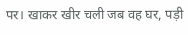पर। खाकर खीर चली जब वह घर, पड़ी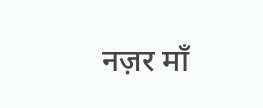नज़र माँ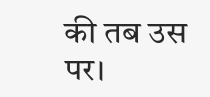की तब उस पर।